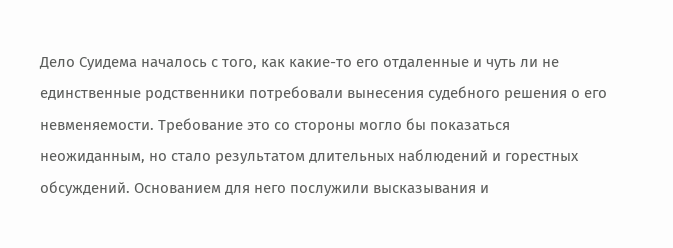Дело Суидема началось с того, как какие-то его отдаленные и чуть ли не единственные родственники потребовали вынесения судебного решения о его невменяемости. Требование это со стороны могло бы показаться неожиданным, но стало результатом длительных наблюдений и горестных обсуждений. Основанием для него послужили высказывания и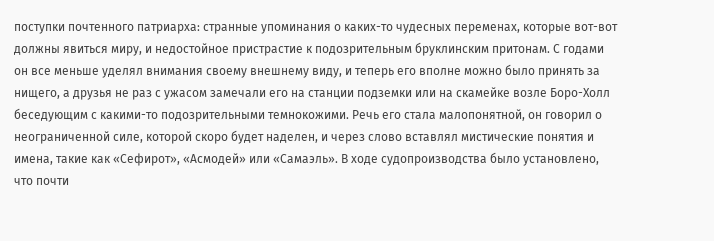поступки почтенного патриарха: странные упоминания о каких-то чудесных переменах, которые вот-вот должны явиться миру, и недостойное пристрастие к подозрительным бруклинским притонам. С годами он все меньше уделял внимания своему внешнему виду, и теперь его вполне можно было принять за нищего, а друзья не раз с ужасом замечали его на станции подземки или на скамейке возле Боро-Холл беседующим с какими-то подозрительными темнокожими. Речь его стала малопонятной, он говорил о неограниченной силе, которой скоро будет наделен, и через слово вставлял мистические понятия и имена, такие как «Сефирот», «Асмодей» или «Самаэль». В ходе судопроизводства было установлено, что почти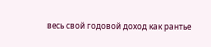весь свой годовой доход как рантье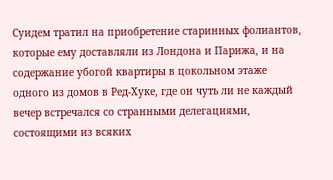Суидем тратил на приобретение старинных фолиантов, которые ему доставляли из Лондона и Парижа, и на содержание убогой квартиры в цокольном этаже одного из домов в Ред-Хуке, где он чуть ли не каждый вечер встречался со странными делегациями, состоящими из всяких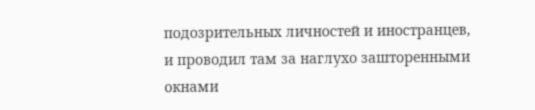подозрительных личностей и иностранцев, и проводил там за наглухо зашторенными окнами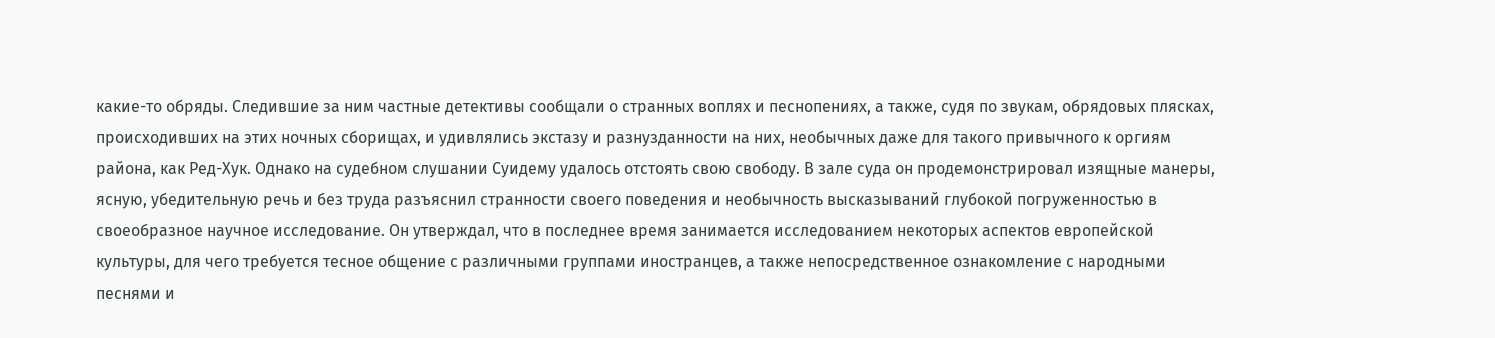какие-то обряды. Следившие за ним частные детективы сообщали о странных воплях и песнопениях, а также, судя по звукам, обрядовых плясках, происходивших на этих ночных сборищах, и удивлялись экстазу и разнузданности на них, необычных даже для такого привычного к оргиям района, как Ред-Хук. Однако на судебном слушании Суидему удалось отстоять свою свободу. В зале суда он продемонстрировал изящные манеры, ясную, убедительную речь и без труда разъяснил странности своего поведения и необычность высказываний глубокой погруженностью в своеобразное научное исследование. Он утверждал, что в последнее время занимается исследованием некоторых аспектов европейской культуры, для чего требуется тесное общение с различными группами иностранцев, а также непосредственное ознакомление с народными песнями и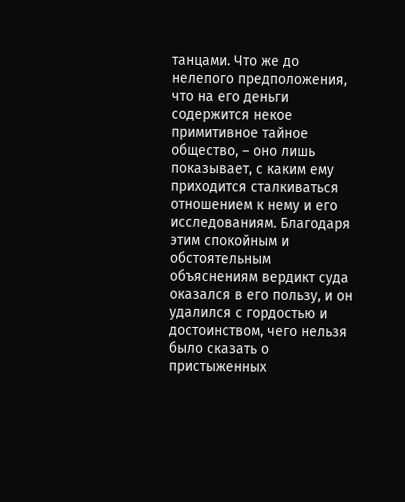танцами. Что же до нелепого предположения, что на его деньги содержится некое примитивное тайное общество, – оно лишь показывает, с каким ему приходится сталкиваться отношением к нему и его исследованиям. Благодаря этим спокойным и обстоятельным объяснениям вердикт суда оказался в его пользу, и он удалился с гордостью и достоинством, чего нельзя было сказать о пристыженных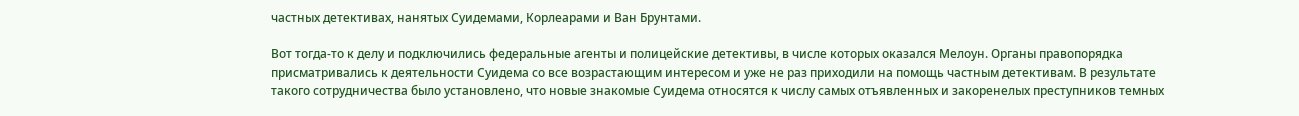частных детективах, нанятых Суидемами, Корлеарами и Ван Брунтами.

Вот тогда-то к делу и подключились федеральные агенты и полицейские детективы, в числе которых оказался Мелоун. Органы правопорядка присматривались к деятельности Суидема со все возрастающим интересом и уже не раз приходили на помощь частным детективам. В результате такого сотрудничества было установлено, что новые знакомые Суидема относятся к числу самых отъявленных и закоренелых преступников темных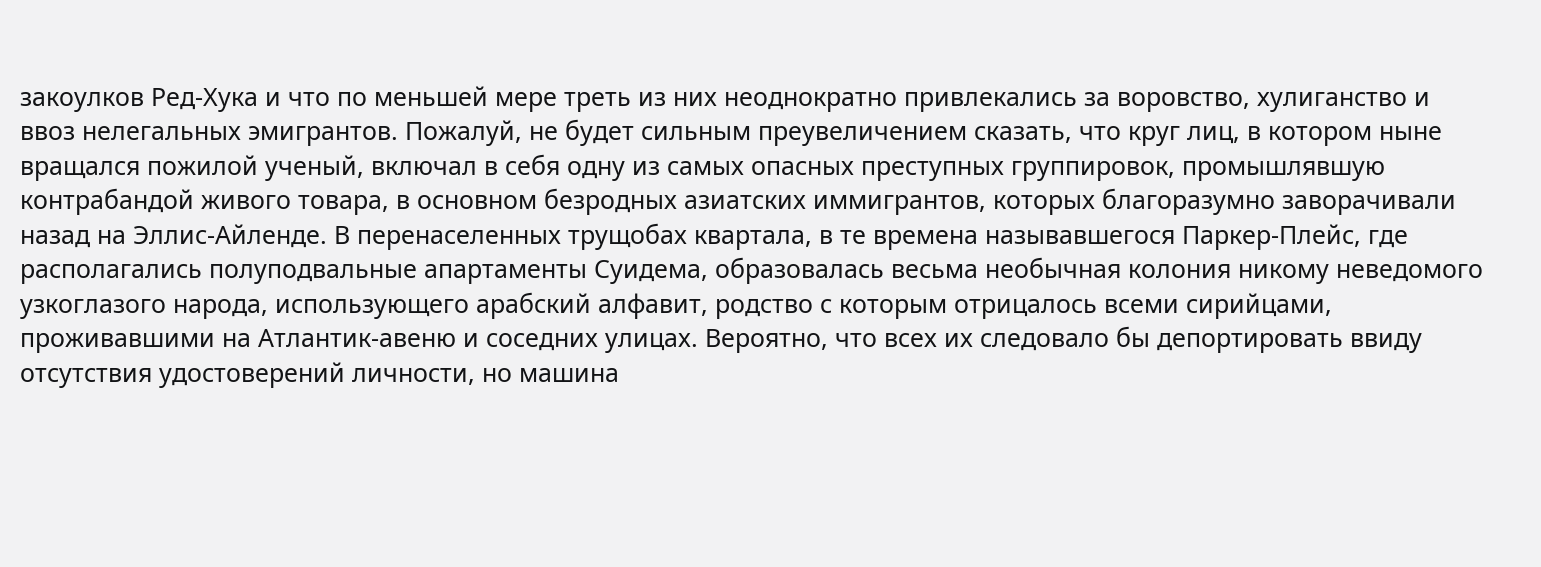закоулков Ред-Хука и что по меньшей мере треть из них неоднократно привлекались за воровство, хулиганство и ввоз нелегальных эмигрантов. Пожалуй, не будет сильным преувеличением сказать, что круг лиц, в котором ныне вращался пожилой ученый, включал в себя одну из самых опасных преступных группировок, промышлявшую контрабандой живого товара, в основном безродных азиатских иммигрантов, которых благоразумно заворачивали назад на Эллис-Айленде. В перенаселенных трущобах квартала, в те времена называвшегося Паркер-Плейс, где располагались полуподвальные апартаменты Суидема, образовалась весьма необычная колония никому неведомого узкоглазого народа, использующего арабский алфавит, родство с которым отрицалось всеми сирийцами, проживавшими на Атлантик-авеню и соседних улицах. Вероятно, что всех их следовало бы депортировать ввиду отсутствия удостоверений личности, но машина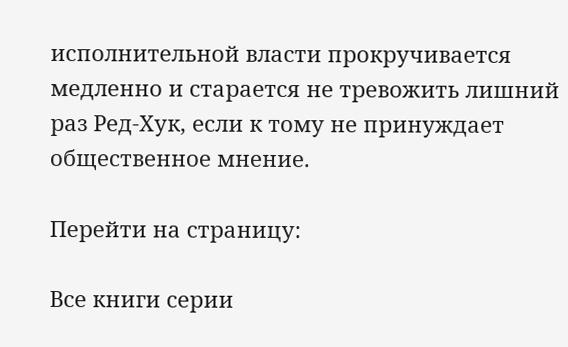исполнительной власти прокручивается медленно и старается не тревожить лишний раз Ред-Хук, если к тому не принуждает общественное мнение.

Перейти на страницу:

Все книги серии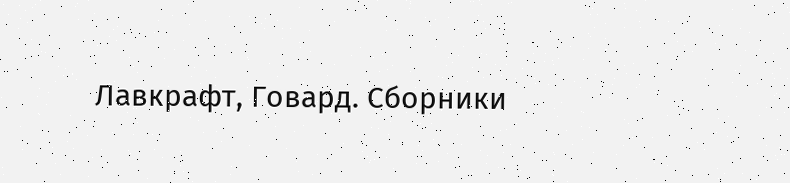Лавкрафт, Говард. Сборники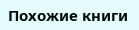Похожие книги